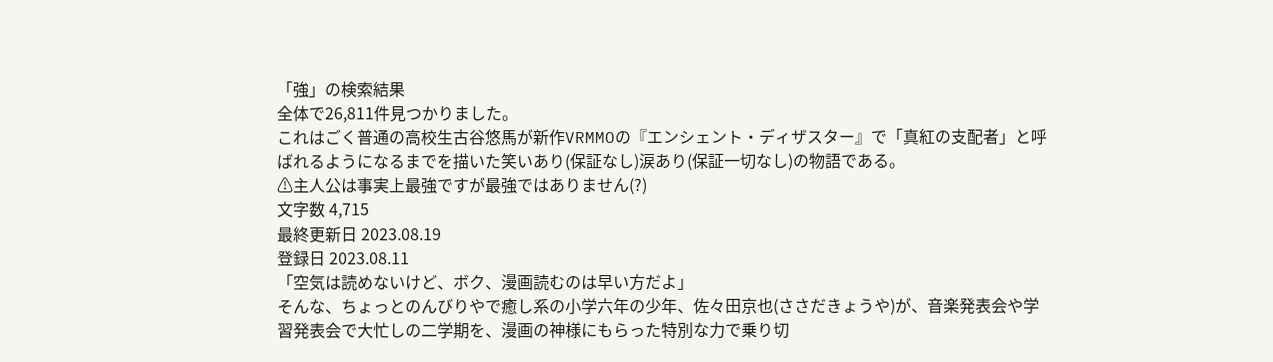「強」の検索結果
全体で26,811件見つかりました。
これはごく普通の高校生古谷悠馬が新作VRMMOの『エンシェント・ディザスター』で「真紅の支配者」と呼ばれるようになるまでを描いた笑いあり(保証なし)涙あり(保証一切なし)の物語である。
⚠主人公は事実上最強ですが最強ではありません(?)
文字数 4,715
最終更新日 2023.08.19
登録日 2023.08.11
「空気は読めないけど、ボク、漫画読むのは早い方だよ」
そんな、ちょっとのんびりやで癒し系の小学六年の少年、佐々田京也(ささだきょうや)が、音楽発表会や学習発表会で大忙しの二学期を、漫画の神様にもらった特別な力で乗り切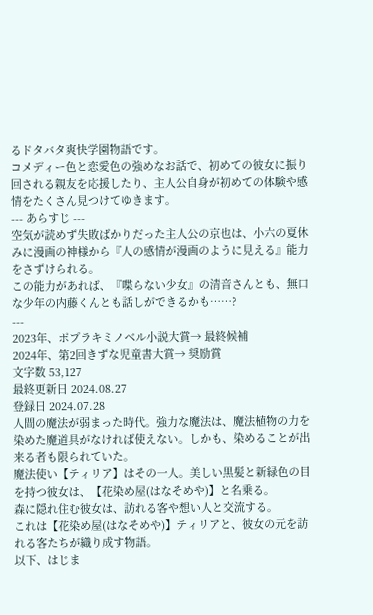るドタバタ爽快学園物語です。
コメディー色と恋愛色の強めなお話で、初めての彼女に振り回される親友を応援したり、主人公自身が初めての体験や感情をたくさん見つけてゆきます。
--- あらすじ ---
空気が読めず失敗ばかりだった主人公の京也は、小六の夏休みに漫画の神様から『人の感情が漫画のように見える』能力をさずけられる。
この能力があれば、『喋らない少女』の清音さんとも、無口な少年の内藤くんとも話しができるかも……?
---
2023年、ポプラキミノベル小説大賞→ 最終候補
2024年、第2回きずな児童書大賞→ 奨励賞
文字数 53,127
最終更新日 2024.08.27
登録日 2024.07.28
人間の魔法が弱まった時代。強力な魔法は、魔法植物の力を染めた魔道具がなければ使えない。しかも、染めることが出来る者も限られていた。
魔法使い【ティリア】はその一人。美しい黒髪と新緑色の目を持つ彼女は、【花染め屋(はなそめや)】と名乗る。
森に隠れ住む彼女は、訪れる客や想い人と交流する。
これは【花染め屋(はなそめや)】ティリアと、彼女の元を訪れる客たちが織り成す物語。
以下、はじま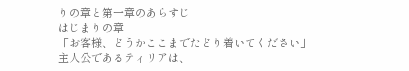りの章と第一章のあらすじ
はじまりの章
「お客様、どうかここまでたどり着いてください」
主人公であるティリアは、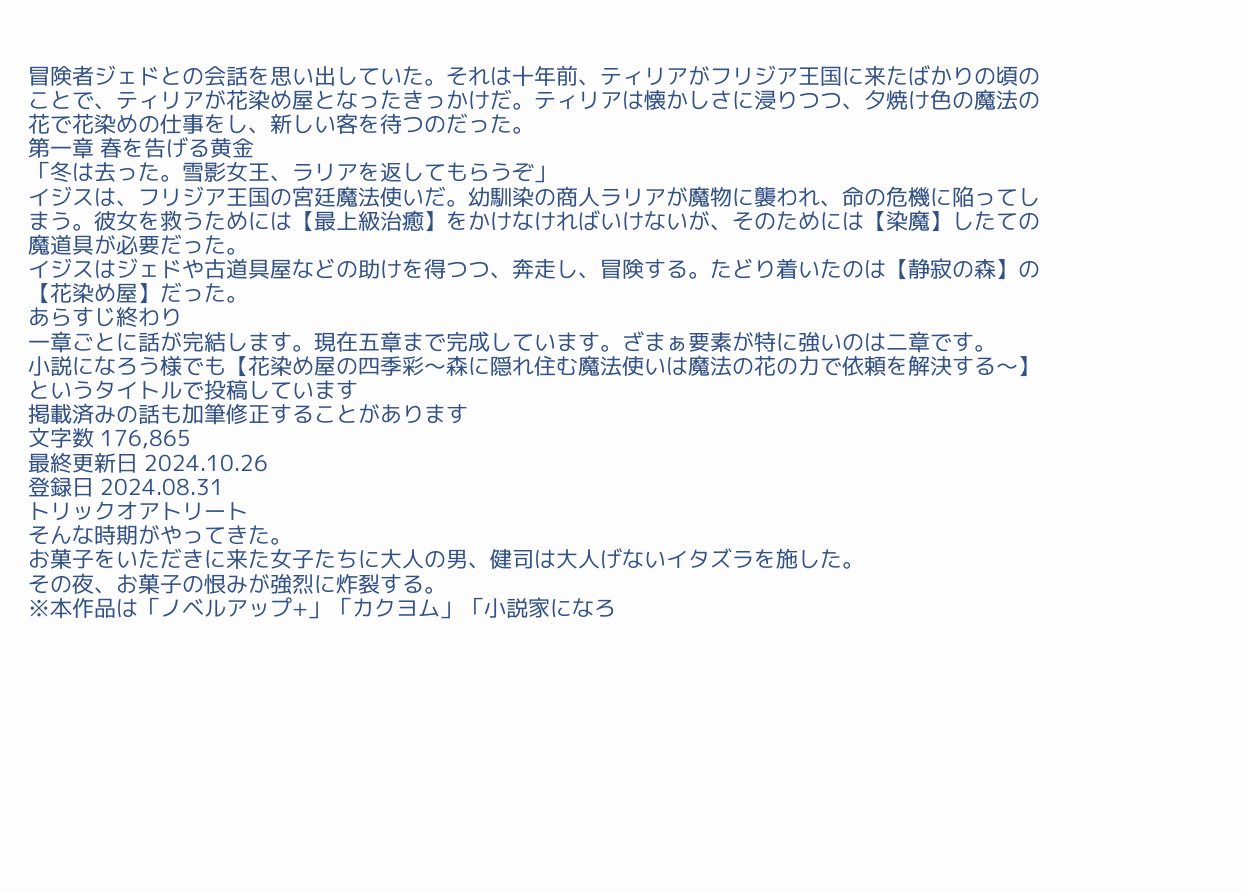冒険者ジェドとの会話を思い出していた。それは十年前、ティリアがフリジア王国に来たばかりの頃のことで、ティリアが花染め屋となったきっかけだ。ティリアは懐かしさに浸りつつ、夕焼け色の魔法の花で花染めの仕事をし、新しい客を待つのだった。
第一章 春を告げる黄金
「冬は去った。雪影女王、ラリアを返してもらうぞ」
イジスは、フリジア王国の宮廷魔法使いだ。幼馴染の商人ラリアが魔物に襲われ、命の危機に陥ってしまう。彼女を救うためには【最上級治癒】をかけなければいけないが、そのためには【染魔】したての魔道具が必要だった。
イジスはジェドや古道具屋などの助けを得つつ、奔走し、冒険する。たどり着いたのは【静寂の森】の【花染め屋】だった。
あらすじ終わり
一章ごとに話が完結します。現在五章まで完成しています。ざまぁ要素が特に強いのは二章です。
小説になろう様でも【花染め屋の四季彩〜森に隠れ住む魔法使いは魔法の花の力で依頼を解決する〜】というタイトルで投稿しています
掲載済みの話も加筆修正することがあります
文字数 176,865
最終更新日 2024.10.26
登録日 2024.08.31
トリックオアトリート
そんな時期がやってきた。
お菓子をいただきに来た女子たちに大人の男、健司は大人げないイタズラを施した。
その夜、お菓子の恨みが強烈に炸裂する。
※本作品は「ノベルアップ+」「カクヨム」「小説家になろ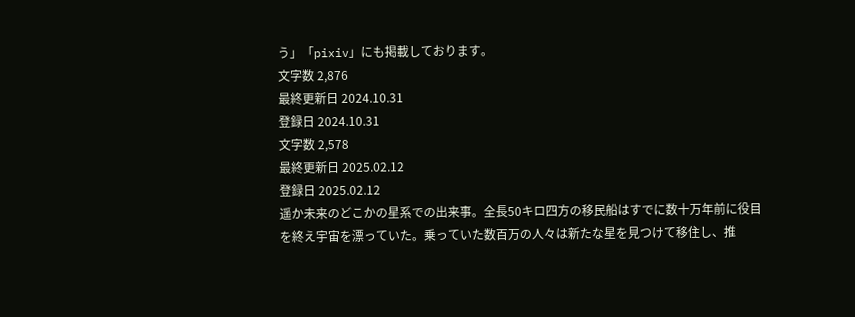う」「pixiv」にも掲載しております。
文字数 2,876
最終更新日 2024.10.31
登録日 2024.10.31
文字数 2,578
最終更新日 2025.02.12
登録日 2025.02.12
遥か未来のどこかの星系での出来事。全長50キロ四方の移民船はすでに数十万年前に役目を終え宇宙を漂っていた。乗っていた数百万の人々は新たな星を見つけて移住し、推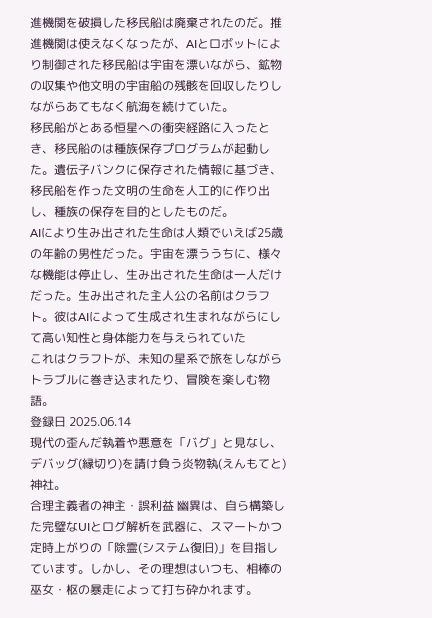進機関を破損した移民船は廃棄されたのだ。推進機関は使えなくなったが、AIとロボットにより制御された移民船は宇宙を漂いながら、鉱物の収集や他文明の宇宙船の残骸を回収したりしながらあてもなく航海を続けていた。
移民船がとある恒星への衝突経路に入ったとき、移民船のは種族保存プログラムが起動した。遺伝子バンクに保存された情報に基づき、移民船を作った文明の生命を人工的に作り出し、種族の保存を目的としたものだ。
AIにより生み出された生命は人類でいえば25歳の年齢の男性だった。宇宙を漂ううちに、様々な機能は停止し、生み出された生命は一人だけだった。生み出された主人公の名前はクラフト。彼はAIによって生成され生まれながらにして高い知性と身体能力を与えられていた
これはクラフトが、未知の星系で旅をしながらトラブルに巻き込まれたり、冒険を楽しむ物語。
登録日 2025.06.14
現代の歪んだ執着や悪意を「バグ」と見なし、デバッグ(縁切り)を請け負う炎物執(えんもてと)神社。
合理主義者の神主・誤利益 幽異は、自ら構築した完璧なUIとログ解析を武器に、スマートかつ定時上がりの「除霊(システム復旧)」を目指しています。しかし、その理想はいつも、相棒の巫女・枢の暴走によって打ち砕かれます。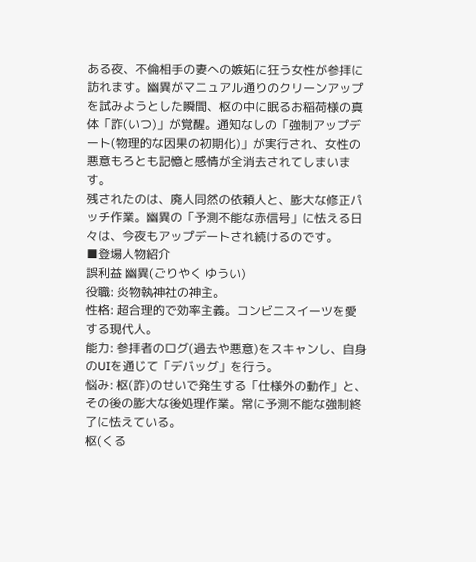ある夜、不倫相手の妻への嫉妬に狂う女性が参拝に訪れます。幽異がマニュアル通りのクリーンアップを試みようとした瞬間、枢の中に眠るお稲荷様の真体「詐(いつ)」が覚醒。通知なしの「強制アップデート(物理的な因果の初期化)」が実行され、女性の悪意もろとも記憶と感情が全消去されてしまいます。
残されたのは、廃人同然の依頼人と、膨大な修正パッチ作業。幽異の「予測不能な赤信号」に怯える日々は、今夜もアップデートされ続けるのです。
■登場人物紹介
誤利益 幽異(ごりやく ゆうい)
役職: 炎物執神社の神主。
性格: 超合理的で効率主義。コンビニスイーツを愛する現代人。
能力: 参拝者のログ(過去や悪意)をスキャンし、自身のUIを通じて「デバッグ」を行う。
悩み: 枢(詐)のせいで発生する「仕様外の動作」と、その後の膨大な後処理作業。常に予測不能な強制終了に怯えている。
枢(くる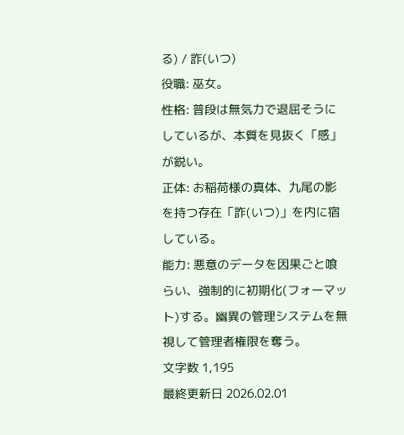る) / 詐(いつ)
役職: 巫女。
性格: 普段は無気力で退屈そうにしているが、本質を見抜く「感」が鋭い。
正体: お稲荷様の真体、九尾の影を持つ存在「詐(いつ)」を内に宿している。
能力: 悪意のデータを因果ごと喰らい、強制的に初期化(フォーマット)する。幽異の管理システムを無視して管理者権限を奪う。
文字数 1,195
最終更新日 2026.02.01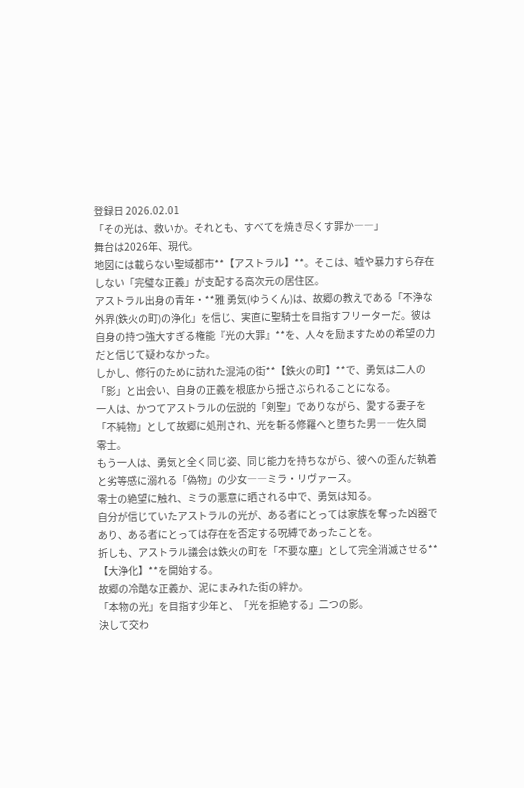登録日 2026.02.01
「その光は、救いか。それとも、すべてを焼き尽くす罪か――」
舞台は2026年、現代。
地図には載らない聖域都市**【アストラル】**。そこは、嘘や暴力すら存在しない「完璧な正義」が支配する高次元の居住区。
アストラル出身の青年・**雅 勇気(ゆうくん)は、故郷の教えである「不浄な外界(鉄火の町)の浄化」を信じ、実直に聖騎士を目指すフリーターだ。彼は自身の持つ強大すぎる権能『光の大罪』**を、人々を励ますための希望の力だと信じて疑わなかった。
しかし、修行のために訪れた混沌の街**【鉄火の町】**で、勇気は二人の「影」と出会い、自身の正義を根底から揺さぶられることになる。
一人は、かつてアストラルの伝説的「剣聖」でありながら、愛する妻子を「不純物」として故郷に処刑され、光を斬る修羅へと堕ちた男――佐久間 零士。
もう一人は、勇気と全く同じ姿、同じ能力を持ちながら、彼への歪んだ執着と劣等感に溺れる「偽物」の少女――ミラ・リヴァース。
零士の絶望に触れ、ミラの悪意に晒される中で、勇気は知る。
自分が信じていたアストラルの光が、ある者にとっては家族を奪った凶器であり、ある者にとっては存在を否定する呪縛であったことを。
折しも、アストラル議会は鉄火の町を「不要な塵」として完全消滅させる**【大浄化】**を開始する。
故郷の冷酷な正義か、泥にまみれた街の絆か。
「本物の光」を目指す少年と、「光を拒絶する」二つの影。
決して交わ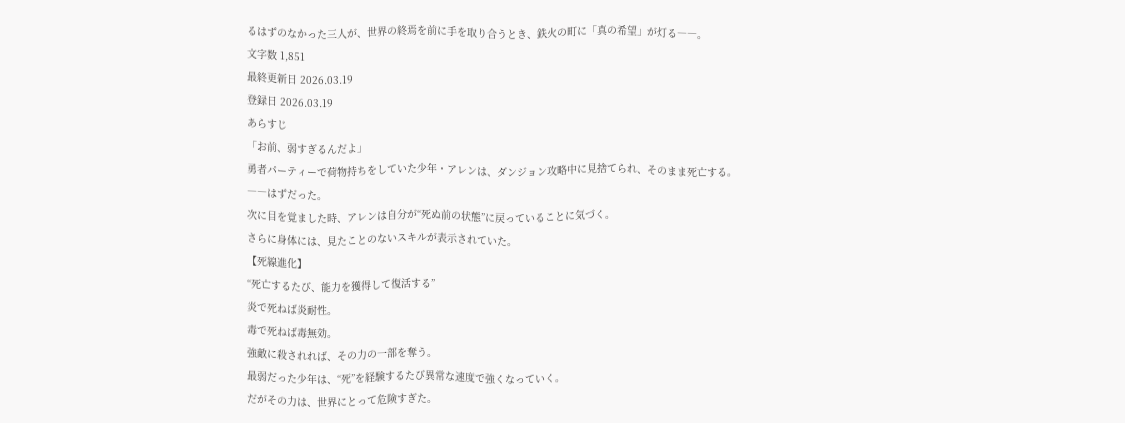るはずのなかった三人が、世界の終焉を前に手を取り合うとき、鉄火の町に「真の希望」が灯る――。
文字数 1,851
最終更新日 2026.03.19
登録日 2026.03.19
あらすじ
「お前、弱すぎるんだよ」
勇者パーティーで荷物持ちをしていた少年・アレンは、ダンジョン攻略中に見捨てられ、そのまま死亡する。
――はずだった。
次に目を覚ました時、アレンは自分が“死ぬ前の状態”に戻っていることに気づく。
さらに身体には、見たことのないスキルが表示されていた。
【死線進化】
“死亡するたび、能力を獲得して復活する”
炎で死ねば炎耐性。
毒で死ねば毒無効。
強敵に殺されれば、その力の一部を奪う。
最弱だった少年は、“死”を経験するたび異常な速度で強くなっていく。
だがその力は、世界にとって危険すぎた。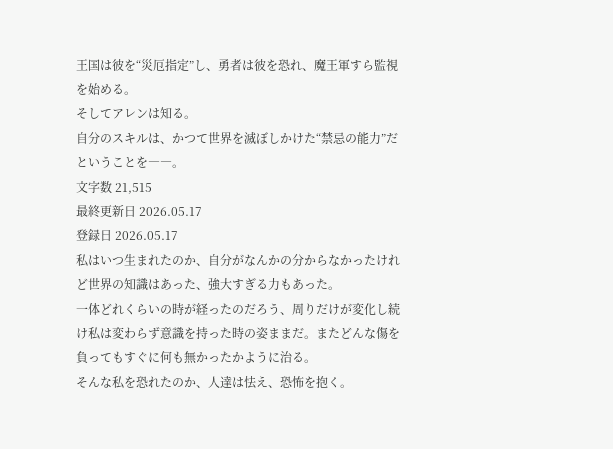王国は彼を“災厄指定”し、勇者は彼を恐れ、魔王軍すら監視を始める。
そしてアレンは知る。
自分のスキルは、かつて世界を滅ぼしかけた“禁忌の能力”だということを――。
文字数 21,515
最終更新日 2026.05.17
登録日 2026.05.17
私はいつ生まれたのか、自分がなんかの分からなかったけれど世界の知識はあった、強大すぎる力もあった。
一体どれくらいの時が経ったのだろう、周りだけが変化し続け私は変わらず意識を持った時の姿ままだ。またどんな傷を負ってもすぐに何も無かったかように治る。
そんな私を恐れたのか、人達は怯え、恐怖を抱く。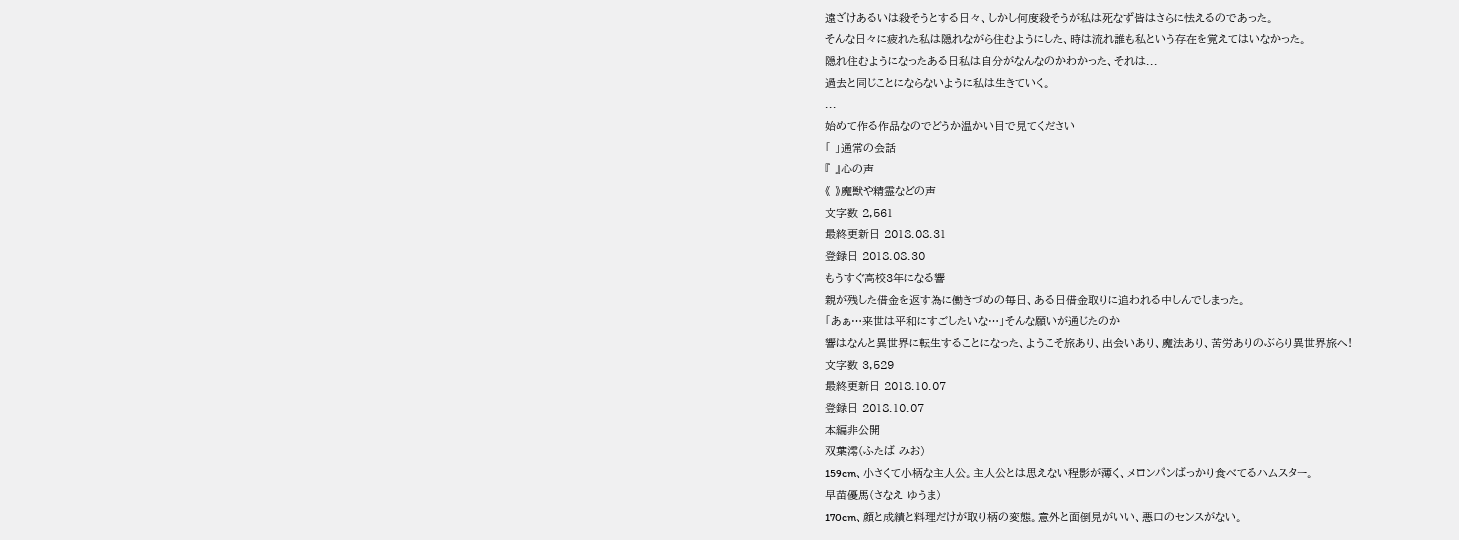遠ざけあるいは殺そうとする日々、しかし何度殺そうが私は死なず皆はさらに怯えるのであった。
そんな日々に疲れた私は隠れながら住むようにした、時は流れ誰も私という存在を覚えてはいなかった。
隠れ住むようになったある日私は自分がなんなのかわかった、それは...
過去と同じことにならないように私は生きていく。
...
始めて作る作品なのでどうか温かい目で見てください
「 」通常の会話
『 』心の声
《 》魔獣や精霊などの声
文字数 2,561
最終更新日 2018.08.31
登録日 2018.08.30
もうすぐ高校3年になる響
親が残した借金を返す為に働きづめの毎日、ある日借金取りに追われる中しんでしまった。
「あぁ…来世は平和にすごしたいな…」そんな願いが通じたのか
響はなんと異世界に転生することになった、ようこそ旅あり、出会いあり、魔法あり、苦労ありのぶらり異世界旅へ!
文字数 3,529
最終更新日 2018.10.07
登録日 2018.10.07
本編非公開
双葉澪(ふたば みお)
159cm、小さくて小柄な主人公。主人公とは思えない程影が薄く、メロンパンばっかり食べてるハムスター。
早苗優馬(さなえ ゆうま)
170cm、顔と成績と料理だけが取り柄の変態。意外と面倒見がいい、悪口のセンスがない。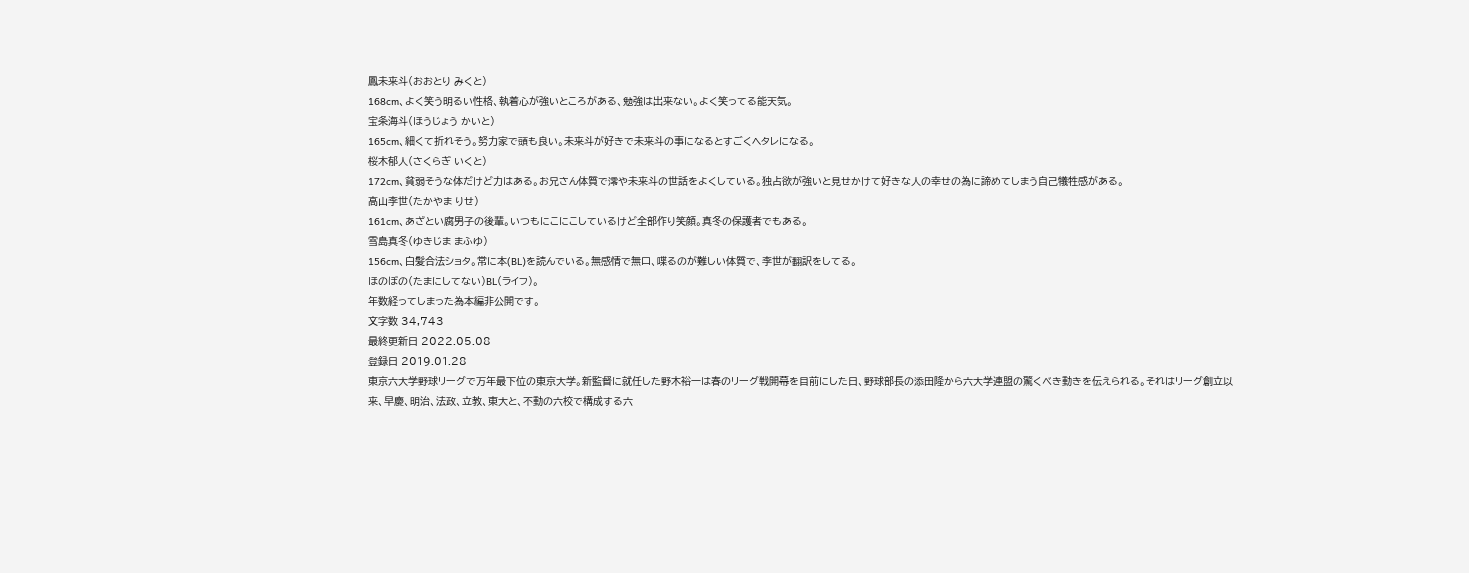鳳未来斗(おおとり みくと)
168cm、よく笑う明るい性格、執着心が強いところがある、勉強は出来ない。よく笑ってる能天気。
宝条海斗(ほうじょう かいと)
165cm、細くて折れそう。努力家で頭も良い。未来斗が好きで未来斗の事になるとすごくヘタレになる。
桜木郁人(さくらぎ いくと)
172cm、貧弱そうな体だけど力はある。お兄さん体質で澪や未来斗の世話をよくしている。独占欲が強いと見せかけて好きな人の幸せの為に諦めてしまう自己犠牲感がある。
高山李世(たかやま りせ)
161cm、あざとい腐男子の後輩。いつもにこにこしているけど全部作り笑顔。真冬の保護者でもある。
雪島真冬(ゆきじま まふゆ)
156cm、白髪合法ショタ。常に本(BL)を読んでいる。無感情で無口、喋るのが難しい体質で、李世が翻訳をしてる。
ほのぼの(たまにしてない)BL(ライフ)。
年数経ってしまった為本編非公開です。
文字数 34,743
最終更新日 2022.05.08
登録日 2019.01.28
東京六大学野球リーグで万年最下位の東京大学。新監督に就任した野木裕一は春のリーグ戦開幕を目前にした日、野球部長の添田隆から六大学連盟の驚くべき動きを伝えられる。それはリーグ創立以来、早慶、明治、法政、立教、東大と、不動の六校で構成する六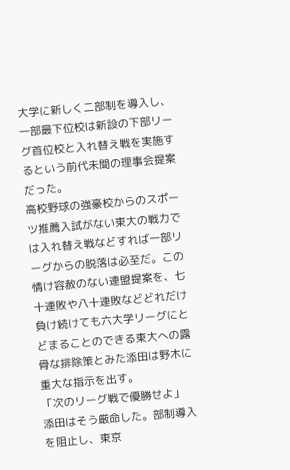大学に新しく二部制を導入し、一部最下位校は新設の下部リーグ首位校と入れ替え戦を実施するという前代未聞の理事会提案だった。
高校野球の強豪校からのスポーツ推薦入試がない東大の戦力では入れ替え戦などすれば一部リーグからの脱落は必至だ。この情け容赦のない連盟提案を、七十連敗や八十連敗などどれだけ負け続けても六大学リーグにとどまることのできる東大への露骨な排除策とみた添田は野木に重大な指示を出す。
「次のリーグ戦で優勝せよ」
添田はそう厳命した。部制導入を阻止し、東京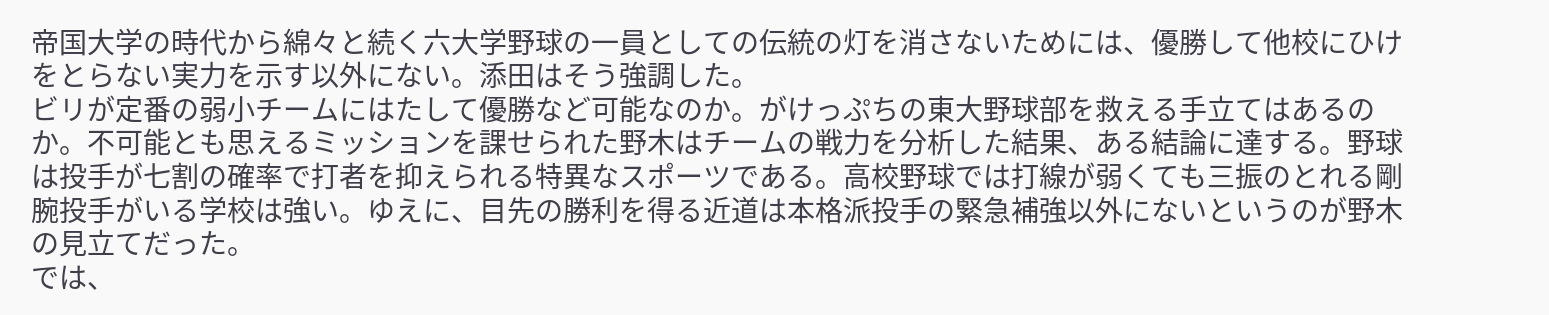帝国大学の時代から綿々と続く六大学野球の一員としての伝統の灯を消さないためには、優勝して他校にひけをとらない実力を示す以外にない。添田はそう強調した。
ビリが定番の弱小チームにはたして優勝など可能なのか。がけっぷちの東大野球部を救える手立てはあるのか。不可能とも思えるミッションを課せられた野木はチームの戦力を分析した結果、ある結論に達する。野球は投手が七割の確率で打者を抑えられる特異なスポーツである。高校野球では打線が弱くても三振のとれる剛腕投手がいる学校は強い。ゆえに、目先の勝利を得る近道は本格派投手の緊急補強以外にないというのが野木の見立てだった。
では、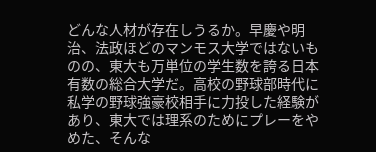どんな人材が存在しうるか。早慶や明治、法政ほどのマンモス大学ではないものの、東大も万単位の学生数を誇る日本有数の総合大学だ。高校の野球部時代に私学の野球強豪校相手に力投した経験があり、東大では理系のためにプレーをやめた、そんな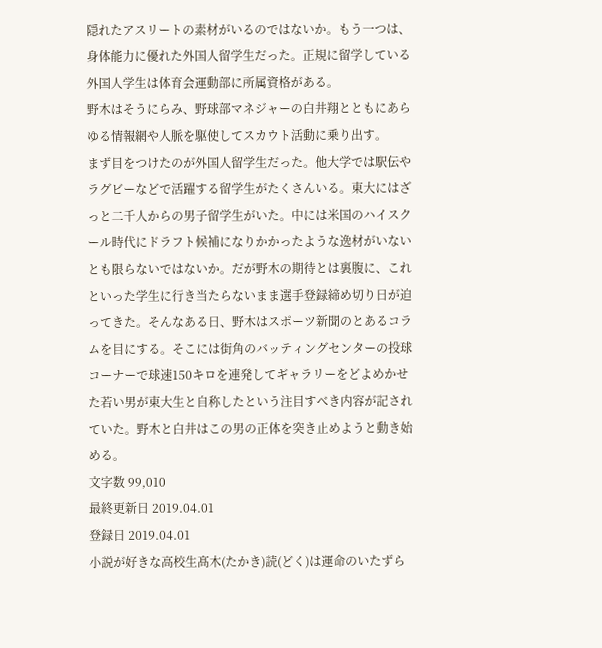隠れたアスリートの素材がいるのではないか。もう一つは、身体能力に優れた外国人留学生だった。正規に留学している外国人学生は体育会運動部に所属資格がある。
野木はそうにらみ、野球部マネジャーの白井翔とともにあらゆる情報網や人脈を駆使してスカウト活動に乗り出す。
まず目をつけたのが外国人留学生だった。他大学では駅伝やラグビーなどで活躍する留学生がたくさんいる。東大にはざっと二千人からの男子留学生がいた。中には米国のハイスクール時代にドラフト候補になりかかったような逸材がいないとも限らないではないか。だが野木の期待とは裏腹に、これといった学生に行き当たらないまま選手登録締め切り日が迫ってきた。そんなある日、野木はスポーツ新聞のとあるコラムを目にする。そこには街角のバッティングセンターの投球コーナーで球速150キロを連発してギャラリーをどよめかせた若い男が東大生と自称したという注目すべき内容が記されていた。野木と白井はこの男の正体を突き止めようと動き始める。
文字数 99,010
最終更新日 2019.04.01
登録日 2019.04.01
小説が好きな高校生髙木(たかき)読(どく)は運命のいたずら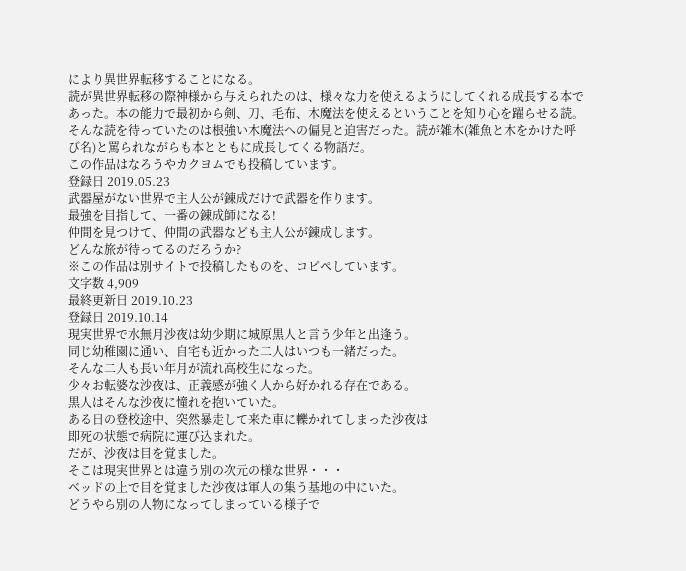により異世界転移することになる。
読が異世界転移の際神様から与えられたのは、様々な力を使えるようにしてくれる成長する本であった。本の能力で最初から剣、刀、毛布、木魔法を使えるということを知り心を躍らせる読。そんな読を待っていたのは根強い木魔法への偏見と迫害だった。読が雑木(雑魚と木をかけた呼び名)と罵られながらも本とともに成長してくる物語だ。
この作品はなろうやカクヨムでも投稿しています。
登録日 2019.05.23
武器屋がない世界で主人公が錬成だけで武器を作ります。
最強を目指して、一番の錬成師になる!
仲間を見つけて、仲間の武器なども主人公が錬成します。
どんな旅が待ってるのだろうか?
※この作品は別サイトで投稿したものを、コピペしています。
文字数 4,909
最終更新日 2019.10.23
登録日 2019.10.14
現実世界で水無月沙夜は幼少期に城原黒人と言う少年と出逢う。
同じ幼稚園に通い、自宅も近かった二人はいつも一緒だった。
そんな二人も長い年月が流れ高校生になった。
少々お転婆な沙夜は、正義感が強く人から好かれる存在である。
黒人はそんな沙夜に憧れを抱いていた。
ある日の登校途中、突然暴走して来た車に轢かれてしまった沙夜は
即死の状態で病院に運び込まれた。
だが、沙夜は目を覚ました。
そこは現実世界とは違う別の次元の様な世界・・・
ベッドの上で目を覚ました沙夜は軍人の集う基地の中にいた。
どうやら別の人物になってしまっている様子で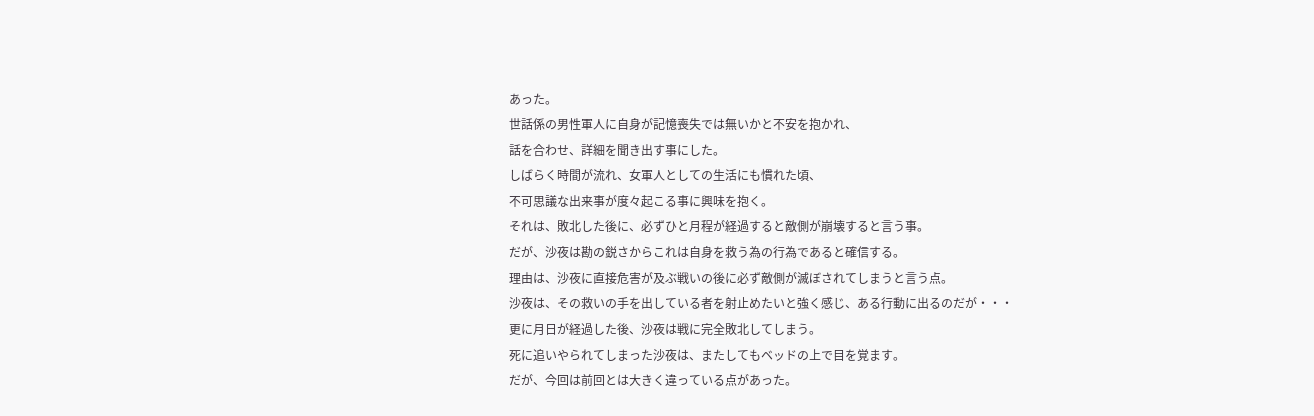あった。
世話係の男性軍人に自身が記憶喪失では無いかと不安を抱かれ、
話を合わせ、詳細を聞き出す事にした。
しばらく時間が流れ、女軍人としての生活にも慣れた頃、
不可思議な出来事が度々起こる事に興味を抱く。
それは、敗北した後に、必ずひと月程が経過すると敵側が崩壊すると言う事。
だが、沙夜は勘の鋭さからこれは自身を救う為の行為であると確信する。
理由は、沙夜に直接危害が及ぶ戦いの後に必ず敵側が滅ぼされてしまうと言う点。
沙夜は、その救いの手を出している者を射止めたいと強く感じ、ある行動に出るのだが・・・
更に月日が経過した後、沙夜は戦に完全敗北してしまう。
死に追いやられてしまった沙夜は、またしてもベッドの上で目を覚ます。
だが、今回は前回とは大きく違っている点があった。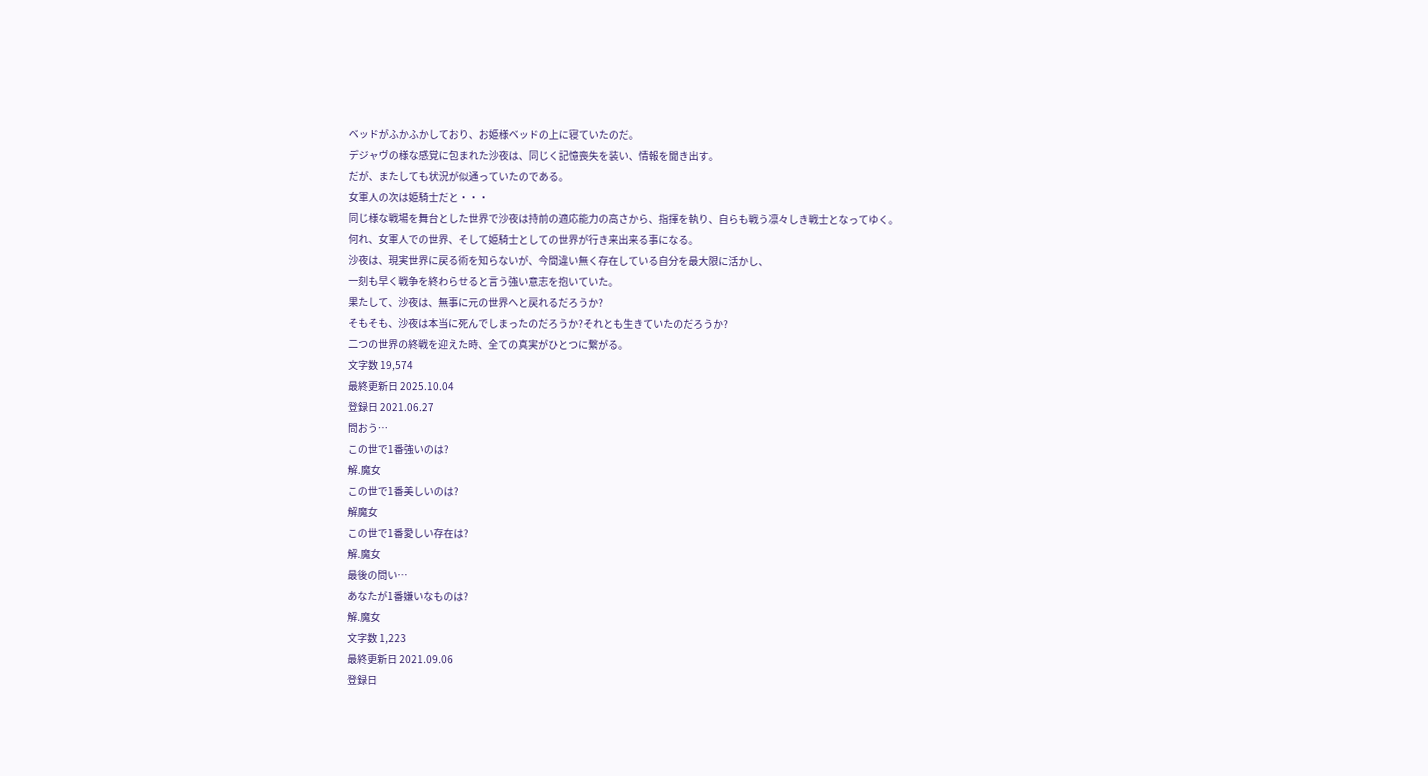ベッドがふかふかしており、お姫様ベッドの上に寝ていたのだ。
デジャヴの様な感覚に包まれた沙夜は、同じく記憶喪失を装い、情報を聞き出す。
だが、またしても状況が似通っていたのである。
女軍人の次は姫騎士だと・・・
同じ様な戦場を舞台とした世界で沙夜は持前の適応能力の高さから、指揮を執り、自らも戦う凛々しき戦士となってゆく。
何れ、女軍人での世界、そして姫騎士としての世界が行き来出来る事になる。
沙夜は、現実世界に戻る術を知らないが、今間違い無く存在している自分を最大限に活かし、
一刻も早く戦争を終わらせると言う強い意志を抱いていた。
果たして、沙夜は、無事に元の世界へと戻れるだろうか?
そもそも、沙夜は本当に死んでしまったのだろうか?それとも生きていたのだろうか?
二つの世界の終戦を迎えた時、全ての真実がひとつに繋がる。
文字数 19,574
最終更新日 2025.10.04
登録日 2021.06.27
問おう…
この世で1番強いのは?
解.魔女
この世で1番美しいのは?
解魔女
この世で1番愛しい存在は?
解.魔女
最後の問い…
あなたが1番嫌いなものは?
解.魔女
文字数 1,223
最終更新日 2021.09.06
登録日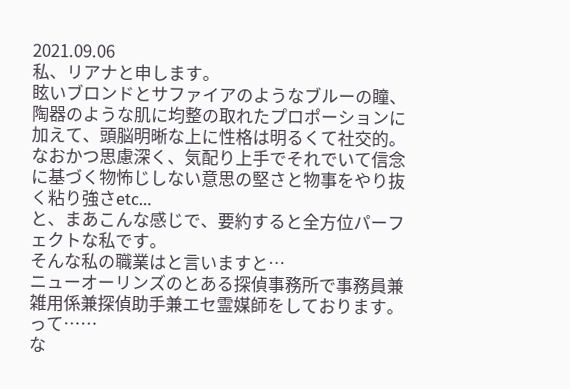2021.09.06
私、リアナと申します。
眩いブロンドとサファイアのようなブルーの瞳、陶器のような肌に均整の取れたプロポーションに加えて、頭脳明晰な上に性格は明るくて社交的。
なおかつ思慮深く、気配り上手でそれでいて信念に基づく物怖じしない意思の堅さと物事をやり抜く粘り強さetc…
と、まあこんな感じで、要約すると全方位パーフェクトな私です。
そんな私の職業はと言いますと…
ニューオーリンズのとある探偵事務所で事務員兼雑用係兼探偵助手兼エセ霊媒師をしております。
って……
な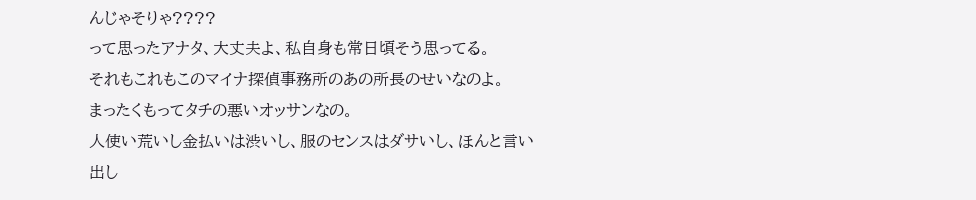んじゃそりゃ????
って思ったアナタ、大丈夫よ、私自身も常日頃そう思ってる。
それもこれもこのマイナ探偵事務所のあの所長のせいなのよ。
まったくもってタチの悪いオッサンなの。
人使い荒いし金払いは渋いし、服のセンスはダサいし、ほんと言い出し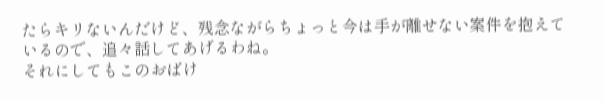たらキリないんだけど、残念ながらちょっと今は手が離せない案件を抱えているので、追々話してあげるわね。
それにしてもこのおばけ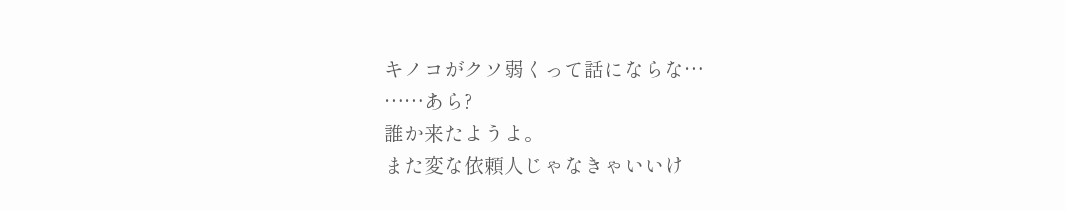キノコがクソ弱くって話にならな…
……あら?
誰か来たようよ。
また変な依頼人じゃなきゃいいけ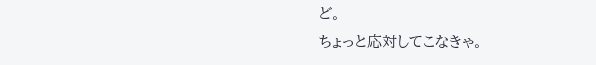ど。
ちょっと応対してこなきゃ。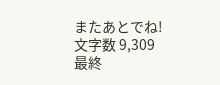またあとでね!
文字数 9,309
最終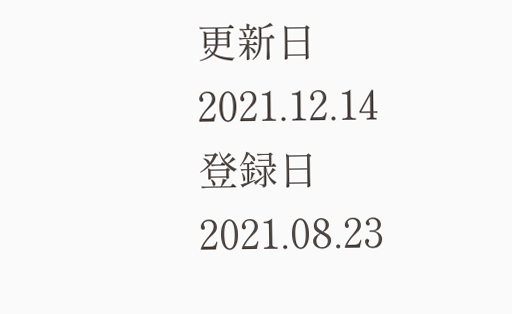更新日 2021.12.14
登録日 2021.08.23